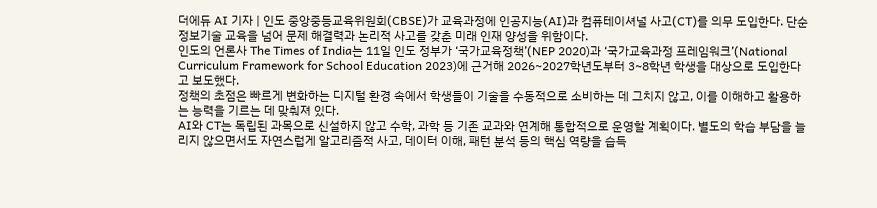더에듀 AI 기자 | 인도 중앙중등교육위원회(CBSE)가 교육과정에 인공지능(AI)과 컴퓨테이셔널 사고(CT)를 의무 도입한다. 단순 정보기술 교육을 넘어 문제 해결력과 논리적 사고를 갖춘 미래 인재 양성을 위함이다.
인도의 언론사 The Times of India는 11일 인도 정부가 ‘국가교육정책’(NEP 2020)과 ‘국가교육과정 프레임워크’(National Curriculum Framework for School Education 2023)에 근거해 2026~2027학년도부터 3~8학년 학생을 대상으로 도입한다고 보도했다.
정책의 초점은 빠르게 변화하는 디지털 환경 속에서 학생들이 기술을 수동적으로 소비하는 데 그치지 않고, 이를 이해하고 활용하는 능력을 기르는 데 맞춰져 있다.
AI와 CT는 독립된 과목으로 신설하지 않고 수학, 과학 등 기존 교과와 연계해 통합적으로 운영할 계획이다. 별도의 학습 부담을 늘리지 않으면서도 자연스럽게 알고리즘적 사고, 데이터 이해, 패턴 분석 등의 핵심 역량을 습득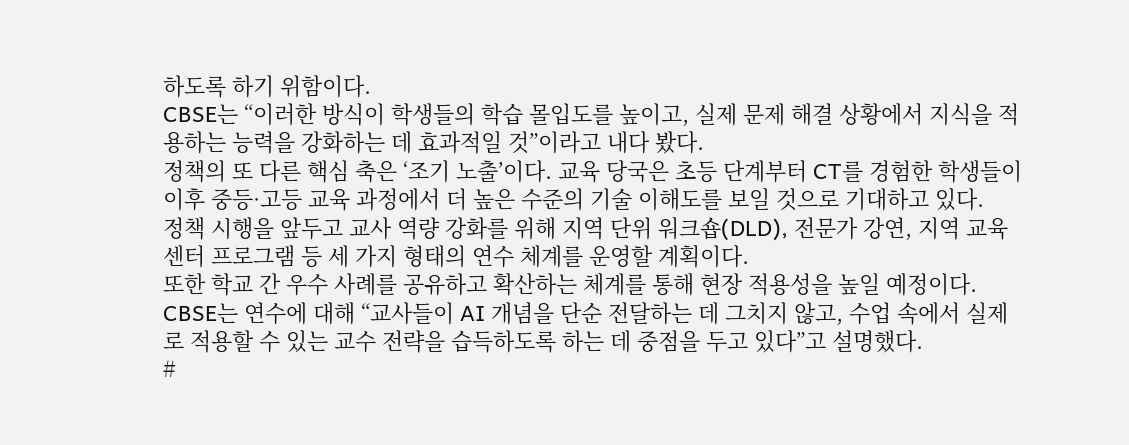하도록 하기 위함이다.
CBSE는 “이러한 방식이 학생들의 학습 몰입도를 높이고, 실제 문제 해결 상황에서 지식을 적용하는 능력을 강화하는 데 효과적일 것”이라고 내다 봤다.
정책의 또 다른 핵심 축은 ‘조기 노출’이다. 교육 당국은 초등 단계부터 CT를 경험한 학생들이 이후 중등·고등 교육 과정에서 더 높은 수준의 기술 이해도를 보일 것으로 기대하고 있다.
정책 시행을 앞두고 교사 역량 강화를 위해 지역 단위 워크숍(DLD), 전문가 강연, 지역 교육센터 프로그램 등 세 가지 형태의 연수 체계를 운영할 계획이다.
또한 학교 간 우수 사례를 공유하고 확산하는 체계를 통해 현장 적용성을 높일 예정이다.
CBSE는 연수에 대해 “교사들이 AI 개념을 단순 전달하는 데 그치지 않고, 수업 속에서 실제로 적용할 수 있는 교수 전략을 습득하도록 하는 데 중점을 두고 있다”고 설명했다.
#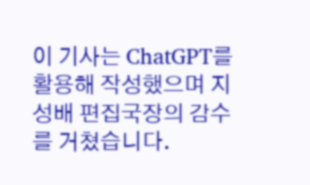이 기사는 ChatGPT를 활용해 작성했으며 지성배 편집국장의 감수를 거쳤습니다.